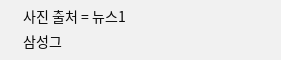사진 출처 = 뉴스1
삼성그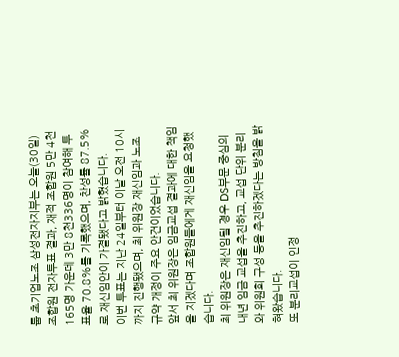룹 초기업노조 삼성전자지부는 오늘(30일) 조합원 전자투표 결과, 재적 조합원 5만 4천165명 가운데 3만 8천336명이 참여해 투표율 70.8%를 기록했으며, 찬성률 87.5%로 재신임안이 가결됐다고 밝혔습니다.
이번 투표는 지난 24일부터 이날 오전 10시까지 진행됐으며, 최 위원장 재신임과 노조 규약 개정이 주요 안건이었습니다.
앞서 최 위원장은 임금교섭 결과에 대한 책임을 지겠다며 조합원들에게 재신임을 요청했습니다.
최 위원장은 재신임될 경우 DS부문 중심의 내년 임금 교섭을 추진하고, 교섭 단위 분리와 위원회 구성 등을 추진하겠다는 방침을 밝혀왔습니다.
또 분리교섭이 인정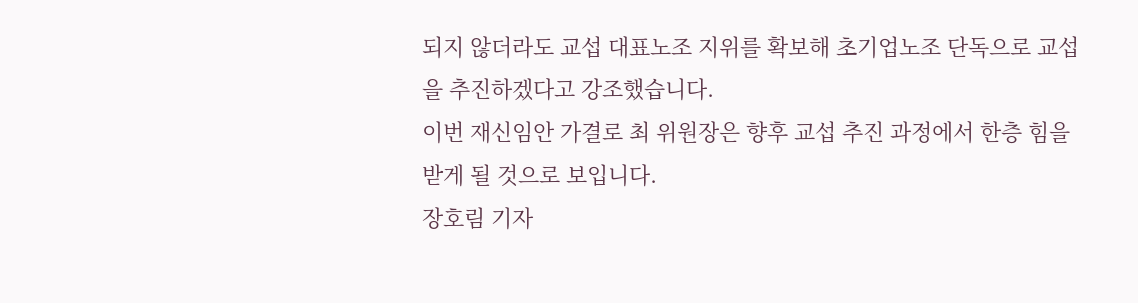되지 않더라도 교섭 대표노조 지위를 확보해 초기업노조 단독으로 교섭을 추진하겠다고 강조했습니다.
이번 재신임안 가결로 최 위원장은 향후 교섭 추진 과정에서 한층 힘을 받게 될 것으로 보입니다.
장호림 기자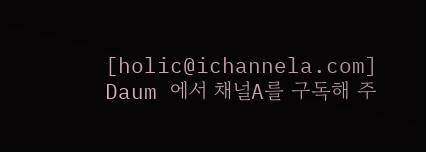[holic@ichannela.com]
Daum 에서 채널A를 구독해 주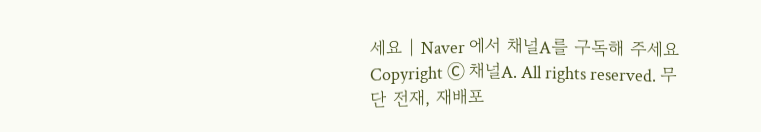세요 | Naver 에서 채널A를 구독해 주세요 Copyright Ⓒ 채널A. All rights reserved. 무단 전재, 재배포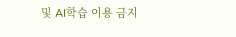및 AI학습 이용 금지